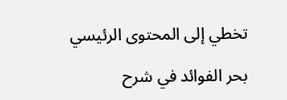تخطي إلى المحتوى الرئيسي

بحر الفوائد في شرح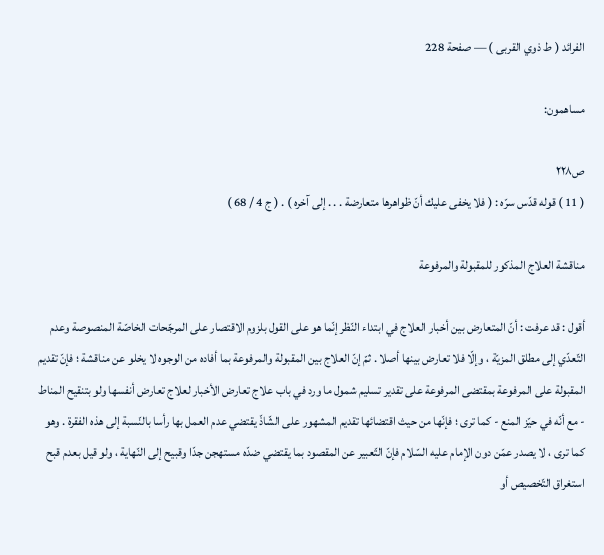الفرائد ( ط ذوي القربى ) — صفحة 228

مساهمون:

ص٢٢٨
( 11 ) قوله قدّس سرّه : ( فلا يخفى عليك أنّ ظواهرها متعارضة . . . إلى آخره ) . ( ج 4 / 68 )

مناقشة العلاج المذكور للمقبولة والمرفوعة

أقول : قد عرفت : أنّ المتعارض بين أخبار العلاج في ابتداء النّظر إنّما هو على القول بلزوم الاقتصار على المرجّحات الخاصّة المنصوصة وعدم التّعدّي إلى مطلق المزيّة ، وإلّا فلا تعارض بينها أصلا . ثمّ إنّ العلاج بين المقبولة والمرفوعة بما أفاده من الوجوه لا يخلو عن مناقشة ؛ فإنّ تقديم المقبولة على المرفوعة بمقتضى المرفوعة على تقدير تسليم شمول ما ورد في باب علاج تعارض الأخبار لعلاج تعارض أنفسها ولو بتنقيح المناط - مع أنّه في حيّز المنع - كما ترى ؛ فإنّها من حيث اقتضائها تقديم المشهور على الشّاذّ يقتضي عدم العمل بها رأسا بالنّسبة إلى هذه الفقرة . وهو كما ترى ، لا يصدر عمّن دون الإمام عليه السّلام فإنّ التّعبير عن المقصود بما يقتضي ضدّه مستهجن جدّا وقبيح إلى النّهاية ، ولو قيل بعدم قبح استغراق التّخصيص أو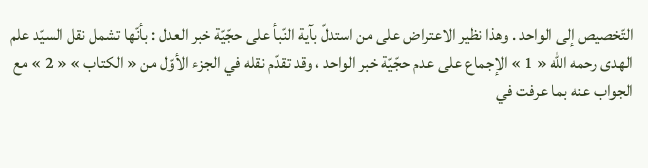التّخصيص إلى الواحد . وهذا نظير الاعتراض على من استدلّ بآية النّبأ على حجّيّة خبر العدل : بأنّها تشمل نقل السيّد علم الهدى رحمه اللّه « 1 » الإجماع على عدم حجّيّة خبر الواحد ، وقد تقدّم نقله في الجزء الأوّل من « الكتاب » « 2 » مع الجواب عنه بما عرفت في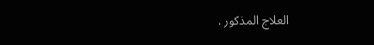العلاج المذكور .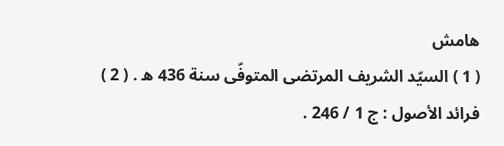هامش
( 1 ) السيّد الشريف المرتضى المتوفّى سنة 436 ه . ( 2 ) فرائد الأصول : ج 1 / 246 .